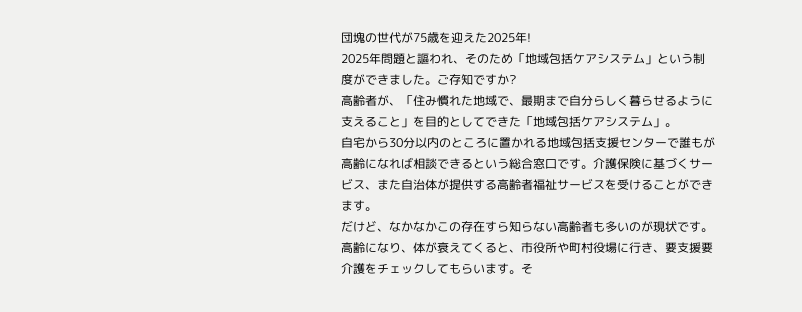団塊の世代が75歳を迎えた2025年!
2025年問題と謳われ、そのため「地域包括ケアシステム」という制度ができました。ご存知ですか?
高齢者が、「住み慣れた地域で、最期まで自分らしく暮らせるように支えること」を目的としてできた「地域包括ケアシステム」。
自宅から30分以内のところに置かれる地域包括支援センターで誰もが高齢になれば相談できるという総合窓口です。介護保険に基づくサービス、また自治体が提供する高齢者福祉サービスを受けることができます。
だけど、なかなかこの存在すら知らない高齢者も多いのが現状です。
高齢になり、体が衰えてくると、市役所や町村役場に行き、要支援要介護をチェックしてもらいます。そ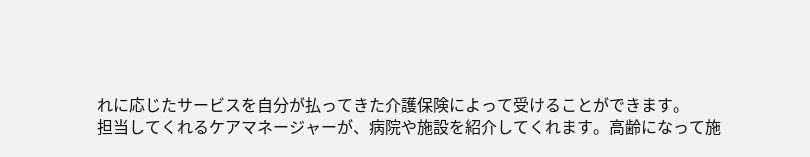れに応じたサービスを自分が払ってきた介護保険によって受けることができます。
担当してくれるケアマネージャーが、病院や施設を紹介してくれます。高齢になって施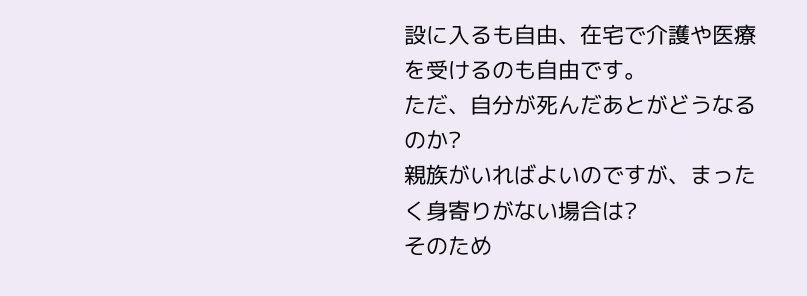設に入るも自由、在宅で介護や医療を受けるのも自由です。
ただ、自分が死んだあとがどうなるのか?
親族がいればよいのですが、まったく身寄りがない場合は?
そのため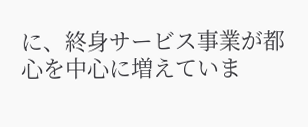に、終身サービス事業が都心を中心に増えていま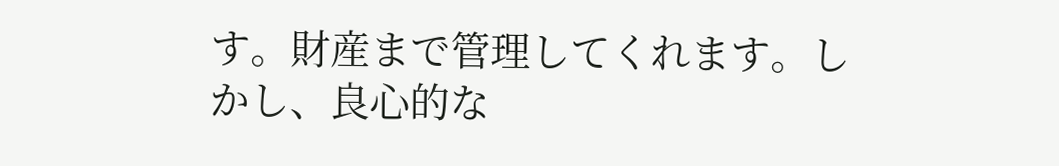す。財産まで管理してくれます。しかし、良心的な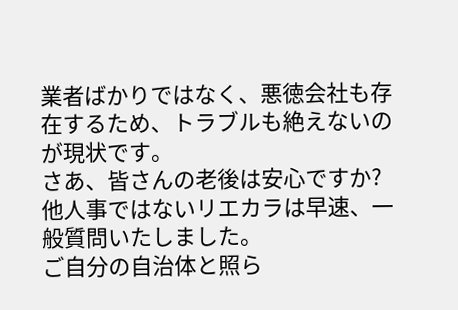業者ばかりではなく、悪徳会社も存在するため、トラブルも絶えないのが現状です。
さあ、皆さんの老後は安心ですか?
他人事ではないリエカラは早速、一般質問いたしました。
ご自分の自治体と照ら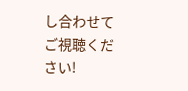し合わせてご視聴ください!